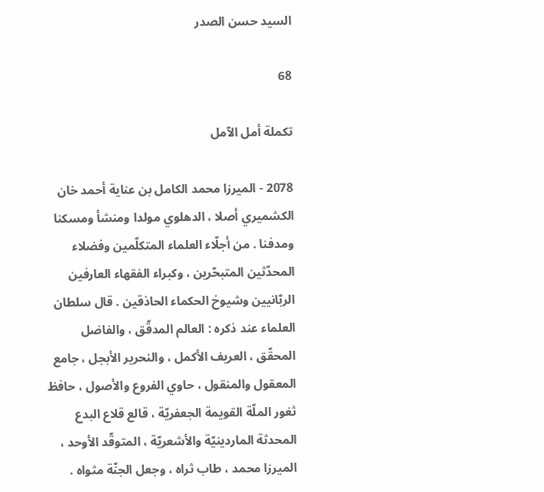السيد حسن الصدر

68

تكملة أمل الآمل

2078 - الميرزا محمد الكامل بن عناية أحمد خان الكشميري أصلا ، الدهلوي مولدا ومنشأ ومسكنا ومدفنا . من أجلّاء العلماء المتكلّمين وفضلاء المحدّثين المتبحّرين ، وكبراء الفقهاء العارفين الربّانيين وشيوخ الحكماء الحاذقين . قال سلطان العلماء عند ذكره : العالم المدقّق ، والفاضل المحقّق ، العريف الأكمل ، والنحرير الأبجل ، جامع المعقول والمنقول ، حاوي الفروع والأصول ، حافظ ثغور الملّة القويمة الجعفريّة ، قالع قلاع البدع المحدثة الماردينيّة والأشعريّة ، المتوقّد الأوحد ، الميرزا محمد ، طاب ثراه ، وجعل الجنّة مثواه .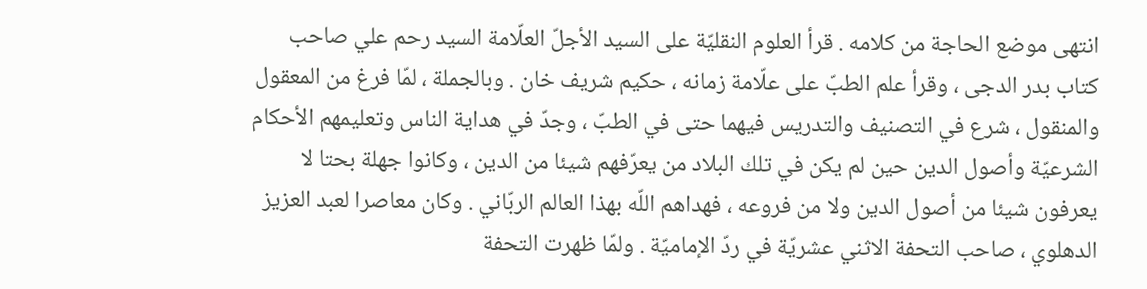انتهى موضع الحاجة من كلامه . قرأ العلوم النقليّة على السيد الأجلّ العلّامة السيد رحم علي صاحب كتاب بدر الدجى ، وقرأ علم الطبّ على علّامة زمانه ، حكيم شريف خان . وبالجملة ، لمّا فرغ من المعقول والمنقول ، شرع في التصنيف والتدريس فيهما حتى في الطبّ ، وجدّ في هداية الناس وتعليمهم الأحكام الشرعيّة وأصول الدين حين لم يكن في تلك البلاد من يعرّفهم شيئا من الدين ، وكانوا جهلة بحتا لا يعرفون شيئا من أصول الدين ولا من فروعه ، فهداهم اللّه بهذا العالم الربّاني . وكان معاصرا لعبد العزيز الدهلوي ، صاحب التحفة الاثني عشريّة في ردّ الإماميّة . ولمّا ظهرت التحفة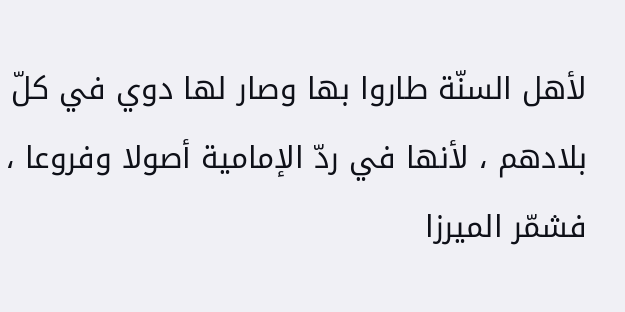لأهل السنّة طاروا بها وصار لها دوي في كلّ بلادهم ، لأنها في ردّ الإمامية أصولا وفروعا ، فشمّر الميرزا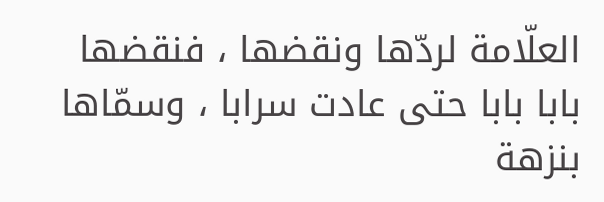العلّامة لردّها ونقضها ، فنقضها بابا بابا حتى عادت سرابا ، وسمّاها بنزهة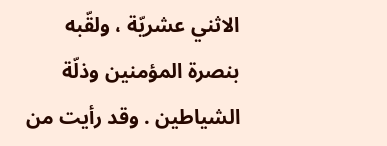الاثني عشريّة ، ولقّبه بنصرة المؤمنين وذلّة الشياطين . وقد رأيت من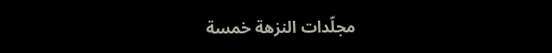مجلّدات النزهة خمسة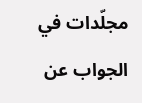مجلّدات في الجواب عن